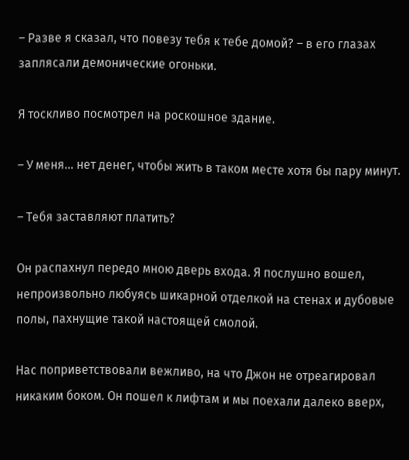– Разве я сказал, что повезу тебя к тебе домой? – в его глазах заплясали демонические огоньки.

Я тоскливо посмотрел на роскошное здание.

– У меня… нет денег, чтобы жить в таком месте хотя бы пару минут.

– Тебя заставляют платить?

Он распахнул передо мною дверь входа. Я послушно вошел, непроизвольно любуясь шикарной отделкой на стенах и дубовые полы, пахнущие такой настоящей смолой.

Нас поприветствовали вежливо, на что Джон не отреагировал никаким боком. Он пошел к лифтам и мы поехали далеко вверх,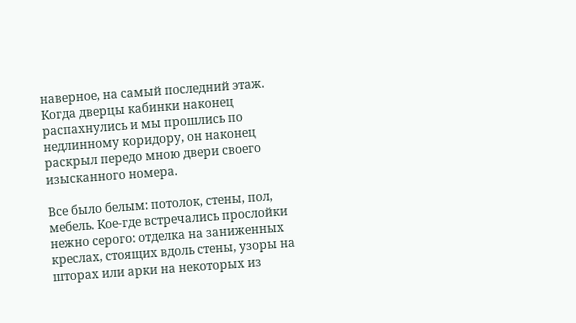наверное, на самый последний этаж. Когда дверцы кабинки наконец распахнулись и мы прошлись по недлинному коридору, он наконец раскрыл передо мною двери своего изысканного номера.

Все было белым: потолок, стены, пол, мебель. Кое-где встречались прослойки нежно серого: отделка на заниженных креслах, стоящих вдоль стены, узоры на шторах или арки на некоторых из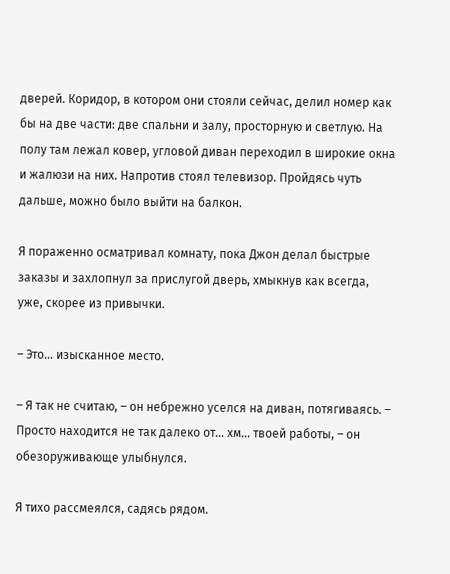дверей. Коридор, в котором они стояли сейчас, делил номер как бы на две части: две спальни и залу, просторную и светлую. На полу там лежал ковер, угловой диван переходил в широкие окна и жалюзи на них. Напротив стоял телевизор. Пройдясь чуть дальше, можно было выйти на балкон.

Я пораженно осматривал комнату, пока Джон делал быстрые заказы и захлопнул за прислугой дверь, хмыкнув как всегда, уже, скорее из привычки.

– Это… изысканное место.

– Я так не считаю, – он небрежно уселся на диван, потягиваясь. – Просто находится не так далеко от… хм… твоей работы, – он обезоруживающе улыбнулся.

Я тихо рассмеялся, садясь рядом.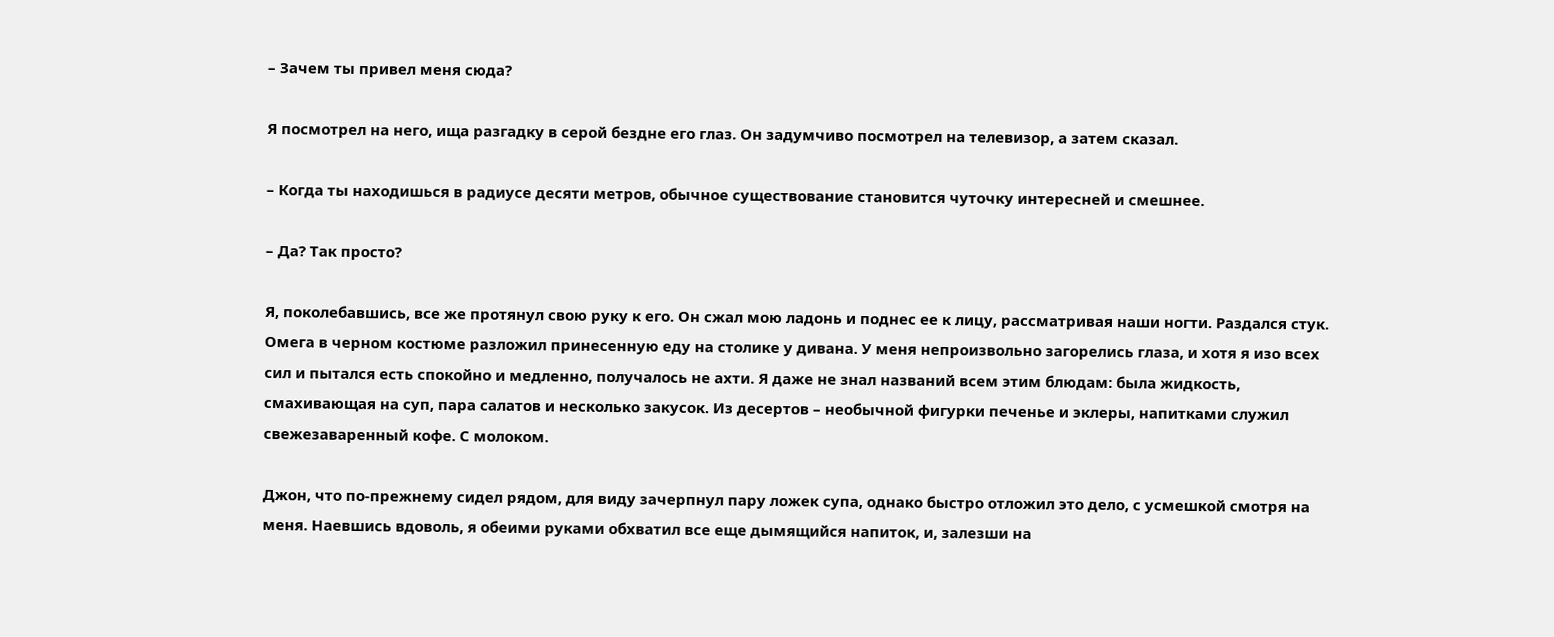– Зачем ты привел меня сюда?

Я посмотрел на него, ища разгадку в серой бездне его глаз. Он задумчиво посмотрел на телевизор, а затем сказал.

– Когда ты находишься в радиусе десяти метров, обычное существование становится чуточку интересней и смешнее.

– Да? Так просто?

Я, поколебавшись, все же протянул свою руку к его. Он сжал мою ладонь и поднес ее к лицу, рассматривая наши ногти. Раздался стук. Омега в черном костюме разложил принесенную еду на столике у дивана. У меня непроизвольно загорелись глаза, и хотя я изо всех сил и пытался есть спокойно и медленно, получалось не ахти. Я даже не знал названий всем этим блюдам: была жидкость, смахивающая на суп, пара салатов и несколько закусок. Из десертов – необычной фигурки печенье и эклеры, напитками служил свежезаваренный кофе. С молоком.

Джон, что по-прежнему сидел рядом, для виду зачерпнул пару ложек супа, однако быстро отложил это дело, с усмешкой смотря на меня. Наевшись вдоволь, я обеими руками обхватил все еще дымящийся напиток, и, залезши на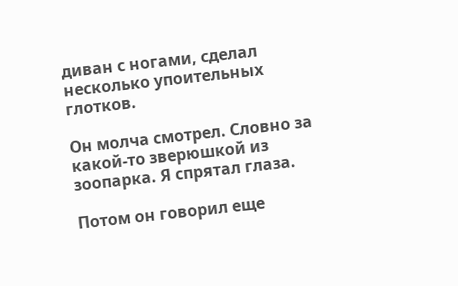диван с ногами, сделал несколько упоительных глотков.

Он молча смотрел. Словно за какой-то зверюшкой из зоопарка. Я спрятал глаза.

Потом он говорил еще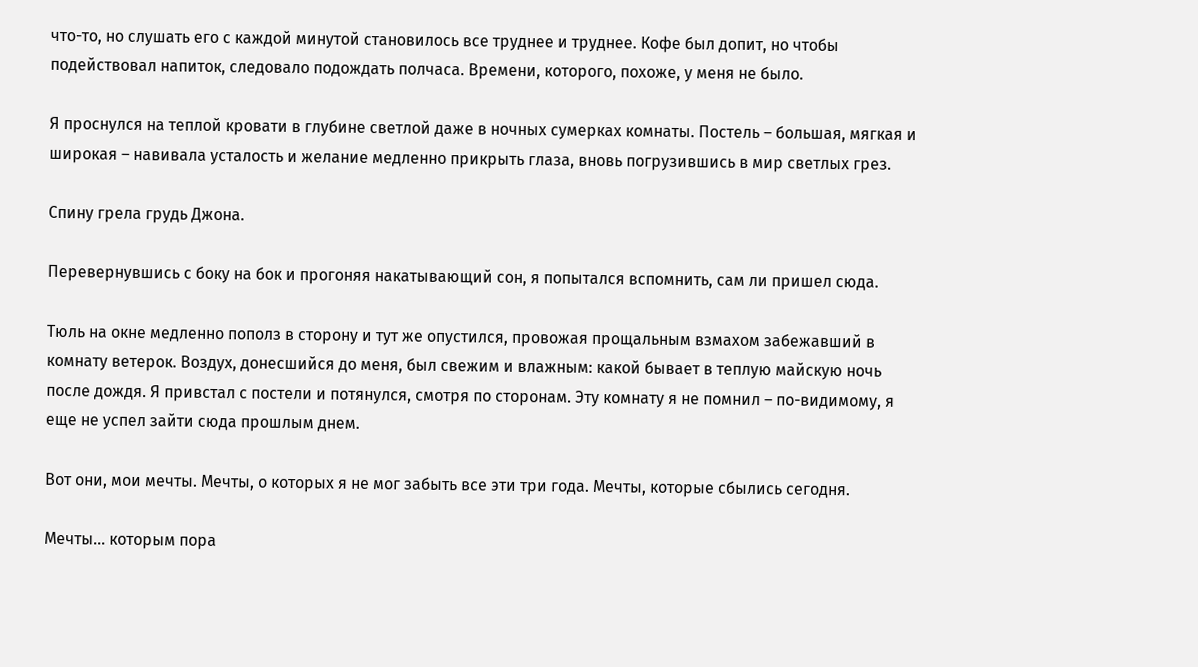что-то, но слушать его с каждой минутой становилось все труднее и труднее. Кофе был допит, но чтобы подействовал напиток, следовало подождать полчаса. Времени, которого, похоже, у меня не было.

Я проснулся на теплой кровати в глубине светлой даже в ночных сумерках комнаты. Постель – большая, мягкая и широкая – навивала усталость и желание медленно прикрыть глаза, вновь погрузившись в мир светлых грез.

Спину грела грудь Джона.

Перевернувшись с боку на бок и прогоняя накатывающий сон, я попытался вспомнить, сам ли пришел сюда.

Тюль на окне медленно пополз в сторону и тут же опустился, провожая прощальным взмахом забежавший в комнату ветерок. Воздух, донесшийся до меня, был свежим и влажным: какой бывает в теплую майскую ночь после дождя. Я привстал с постели и потянулся, смотря по сторонам. Эту комнату я не помнил – по-видимому, я еще не успел зайти сюда прошлым днем.

Вот они, мои мечты. Мечты, о которых я не мог забыть все эти три года. Мечты, которые сбылись сегодня.

Мечты... которым пора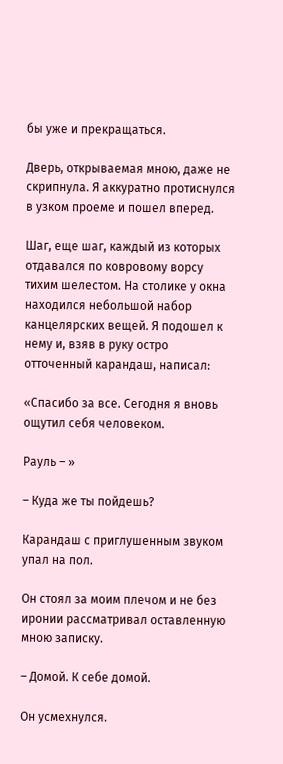бы уже и прекращаться.

Дверь, открываемая мною, даже не скрипнула. Я аккуратно протиснулся в узком проеме и пошел вперед.

Шаг, еще шаг, каждый из которых отдавался по ковровому ворсу тихим шелестом. На столике у окна находился небольшой набор канцелярских вещей. Я подошел к нему и, взяв в руку остро отточенный карандаш, написал:

«Спасибо за все. Сегодня я вновь ощутил себя человеком.

Рауль – »

– Куда же ты пойдешь?

Карандаш с приглушенным звуком упал на пол.

Он стоял за моим плечом и не без иронии рассматривал оставленную мною записку.

– Домой. К себе домой.

Он усмехнулся.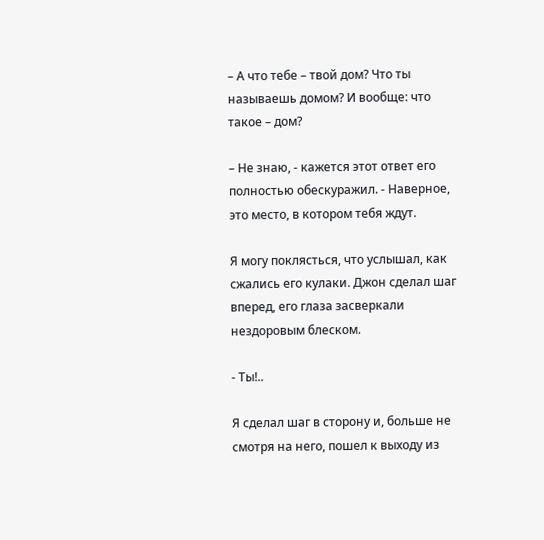– А что тебе – твой дом? Что ты называешь домом? И вообще: что такое – дом?

– Не знаю, - кажется этот ответ его полностью обескуражил. - Наверное, это место, в котором тебя ждут.

Я могу поклясться, что услышал, как сжались его кулаки. Джон сделал шаг вперед, его глаза засверкали нездоровым блеском.

- Ты!..

Я сделал шаг в сторону и, больше не смотря на него, пошел к выходу из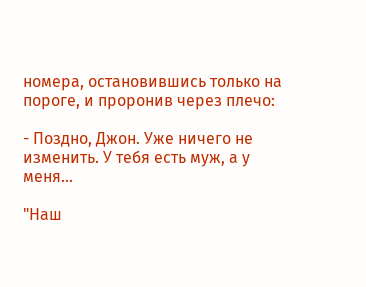номера, остановившись только на пороге, и проронив через плечо:

- Поздно, Джон. Уже ничего не изменить. У тебя есть муж, а у меня...

"Наш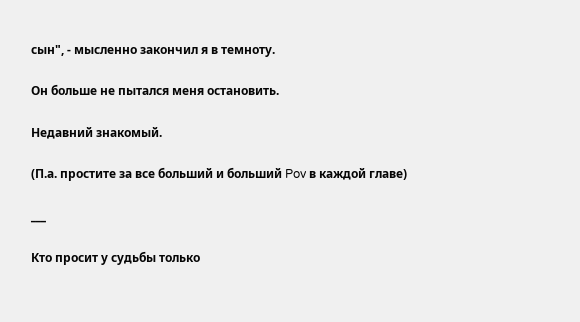сын", - мысленно закончил я в темноту.

Он больше не пытался меня остановить.

Недавний знакомый.

(П.а. простите за все больший и больший Pov в каждой главе)

___

Кто просит у судьбы только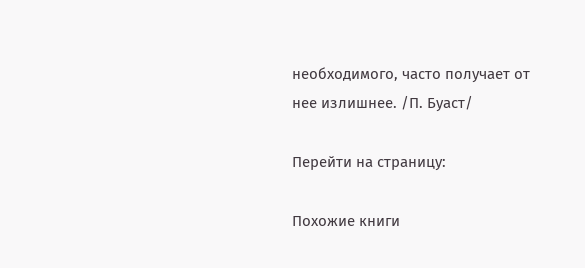необходимого, часто получает от нее излишнее. /П. Буаст/

Перейти на страницу:

Похожие книги